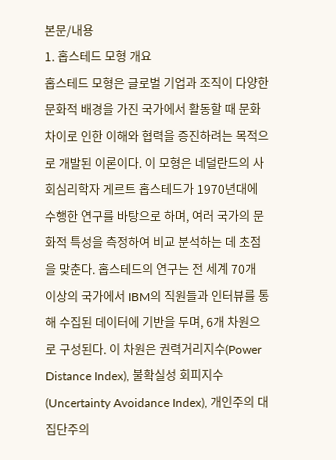본문/내용
1. 홉스테드 모형 개요
홉스테드 모형은 글로벌 기업과 조직이 다양한 문화적 배경을 가진 국가에서 활동할 때 문화 차이로 인한 이해와 협력을 증진하려는 목적으로 개발된 이론이다. 이 모형은 네덜란드의 사회심리학자 게르트 홉스테드가 1970년대에 수행한 연구를 바탕으로 하며, 여러 국가의 문화적 특성을 측정하여 비교 분석하는 데 초점을 맞춘다. 홉스테드의 연구는 전 세계 70개 이상의 국가에서 IBM의 직원들과 인터뷰를 통해 수집된 데이터에 기반을 두며, 6개 차원으로 구성된다. 이 차원은 권력거리지수(Power Distance Index), 불확실성 회피지수(Uncertainty Avoidance Index), 개인주의 대 집단주의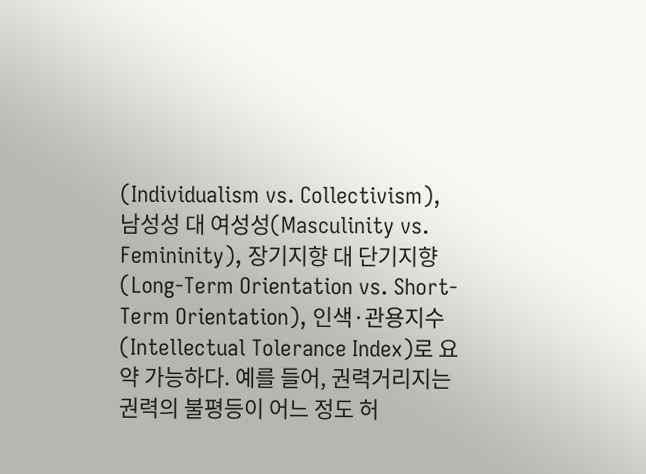(Individualism vs. Collectivism), 남성성 대 여성성(Masculinity vs. Femininity), 장기지향 대 단기지향(Long-Term Orientation vs. Short-Term Orientation), 인색·관용지수(Intellectual Tolerance Index)로 요약 가능하다. 예를 들어, 권력거리지는 권력의 불평등이 어느 정도 허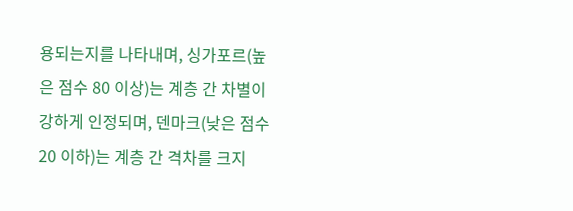용되는지를 나타내며, 싱가포르(높은 점수 80 이상)는 계층 간 차별이 강하게 인정되며, 덴마크(낮은 점수 20 이하)는 계층 간 격차를 크지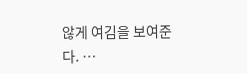않게 여김을 보여준다. …